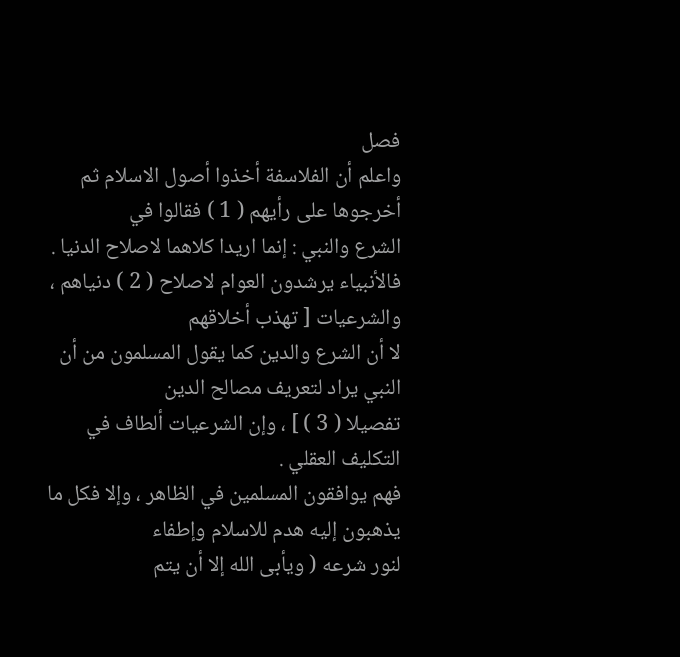فصل
واعلم أن الفلاسفة أخذوا أصول الاسلام ثم أخرجوها على رأيهم ( 1 ) فقالوا في
الشرع والنبي : إنما اريدا كلاهما لاصلاح الدنيا .
فالأنبياء يرشدون العوام لاصلاح ( 2 ) دنياهم ، والشرعيات [ تهذب أخلاقهم
لا أن الشرع والدين كما يقول المسلمون من أن النبي يراد لتعريف مصالح الدين
تفصيلا ( 3 ) ] ، وإن الشرعيات ألطاف في التكليف العقلي .
فهم يوافقون المسلمين في الظاهر ، وإلا فكل ما يذهبون إليه هدم للاسلام وإطفاء
لنور شرعه ( ويأبى الله إلا أن يتم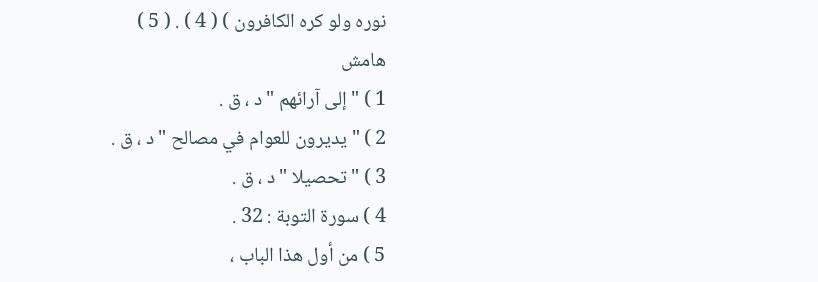نوره ولو كره الكافرون ) ( 4 ) . ( 5 )
هامش
1 ) " إلى آرائهم " د ، ق .
2 ) " يديرون للعوام في مصالح " د ، ق .
3 ) " تحصيلا " د ، ق .
4 ) سورة التوبة : 32 .
5 ) من أول هذا الباب ،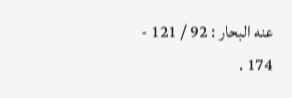عنه البحار : 92 / 121 - 174 .